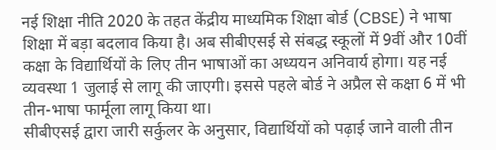नई शिक्षा नीति 2020 के तहत केंद्रीय माध्यमिक शिक्षा बोर्ड (CBSE) ने भाषा शिक्षा में बड़ा बदलाव किया है। अब सीबीएसई से संबद्ध स्कूलों में 9वीं और 10वीं कक्षा के विद्यार्थियों के लिए तीन भाषाओं का अध्ययन अनिवार्य होगा। यह नई व्यवस्था 1 जुलाई से लागू की जाएगी। इससे पहले बोर्ड ने अप्रैल से कक्षा 6 में भी तीन-भाषा फार्मूला लागू किया था।
सीबीएसई द्वारा जारी सर्कुलर के अनुसार, विद्यार्थियों को पढ़ाई जाने वाली तीन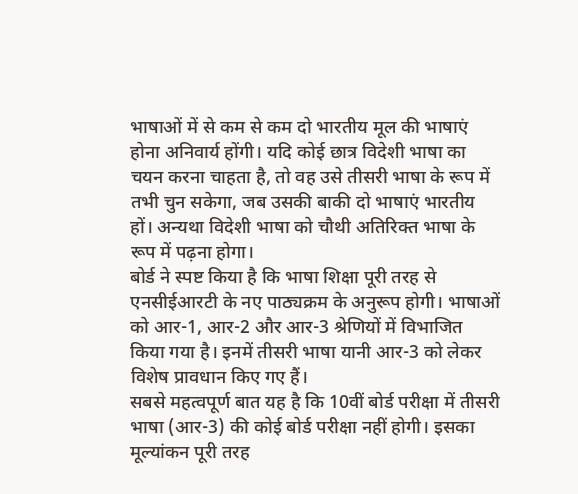भाषाओं में से कम से कम दो भारतीय मूल की भाषाएं होना अनिवार्य होंगी। यदि कोई छात्र विदेशी भाषा का चयन करना चाहता है, तो वह उसे तीसरी भाषा के रूप में तभी चुन सकेगा, जब उसकी बाकी दो भाषाएं भारतीय हों। अन्यथा विदेशी भाषा को चौथी अतिरिक्त भाषा के रूप में पढ़ना होगा।
बोर्ड ने स्पष्ट किया है कि भाषा शिक्षा पूरी तरह से एनसीईआरटी के नए पाठ्यक्रम के अनुरूप होगी। भाषाओं को आर-1, आर-2 और आर-3 श्रेणियों में विभाजित किया गया है। इनमें तीसरी भाषा यानी आर-3 को लेकर विशेष प्रावधान किए गए हैं।
सबसे महत्वपूर्ण बात यह है कि 10वीं बोर्ड परीक्षा में तीसरी भाषा (आर-3) की कोई बोर्ड परीक्षा नहीं होगी। इसका मूल्यांकन पूरी तरह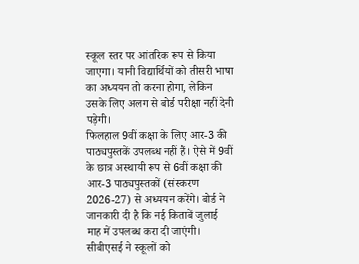स्कूल स्तर पर आंतरिक रूप से किया जाएगा। यानी विद्यार्थियों को तीसरी भाषा का अध्ययन तो करना होगा, लेकिन उसके लिए अलग से बोर्ड परीक्षा नहीं देनी पड़ेगी।
फिलहाल 9वीं कक्षा के लिए आर-3 की पाठ्यपुस्तकें उपलब्ध नहीं हैं। ऐसे में 9वीं के छात्र अस्थायी रूप से 6वीं कक्षा की आर-3 पाठ्यपुस्तकों (संस्करण 2026-27) से अध्ययन करेंगे। बोर्ड ने जानकारी दी है कि नई किताबें जुलाई माह में उपलब्ध करा दी जाएंगी।
सीबीएसई ने स्कूलों को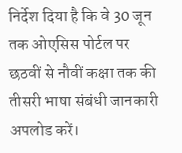निर्देश दिया है कि वे 30 जून तक ओएसिस पोर्टल पर छठवीं से नौवीं कक्षा तक की तीसरी भाषा संबंधी जानकारी अपलोड करें।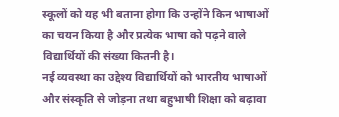स्कूलों को यह भी बताना होगा कि उन्होंने किन भाषाओं का चयन किया है और प्रत्येक भाषा को पढ़ने वाले विद्यार्थियों की संख्या कितनी है।
नई व्यवस्था का उद्देश्य विद्यार्थियों को भारतीय भाषाओं और संस्कृति से जोड़ना तथा बहुभाषी शिक्षा को बढ़ावा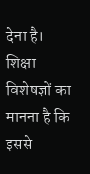देना है। शिक्षा विशेषज्ञों का मानना है कि इससे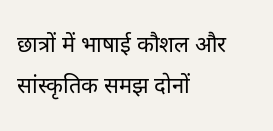छात्रों में भाषाई कौशल और सांस्कृतिक समझ दोनों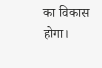का विकास होगा।